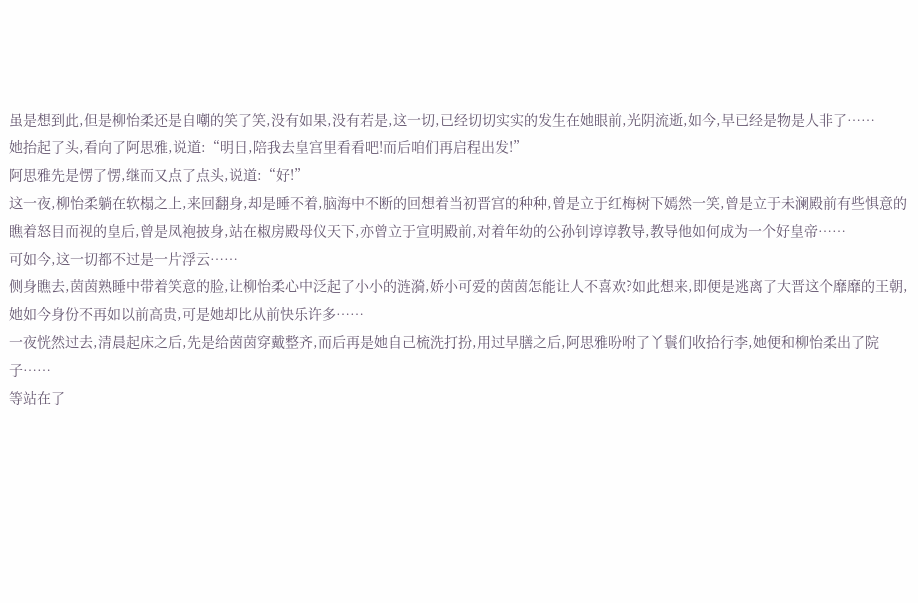虽是想到此,但是柳怡柔还是自嘲的笑了笑,没有如果,没有若是,这一切,已经切切实实的发生在她眼前,光阴流逝,如今,早已经是物是人非了……
她抬起了头,看向了阿思雅,说道:“明日,陪我去皇宫里看看吧!而后咱们再启程出发!”
阿思雅先是愣了愣,继而又点了点头,说道:“好!”
这一夜,柳怡柔躺在软榻之上,来回翻身,却是睡不着,脑海中不断的回想着当初晋宫的种种,曾是立于红梅树下嫣然一笑,曾是立于未澜殿前有些惧意的瞧着怒目而视的皇后,曾是凤袍披身,站在椒房殿母仪天下,亦曾立于宣明殿前,对着年幼的公孙钊谆谆教导,教导他如何成为一个好皇帝……
可如今,这一切都不过是一片浮云……
侧身瞧去,茵茵熟睡中带着笑意的脸,让柳怡柔心中泛起了小小的涟漪,娇小可爱的茵茵怎能让人不喜欢?如此想来,即便是逃离了大晋这个靡靡的王朝,她如今身份不再如以前高贵,可是她却比从前快乐许多……
一夜恍然过去,清晨起床之后,先是给茵茵穿戴整齐,而后再是她自己梳洗打扮,用过早膳之后,阿思雅吩咐了丫鬟们收拾行李,她便和柳怡柔出了院子……
等站在了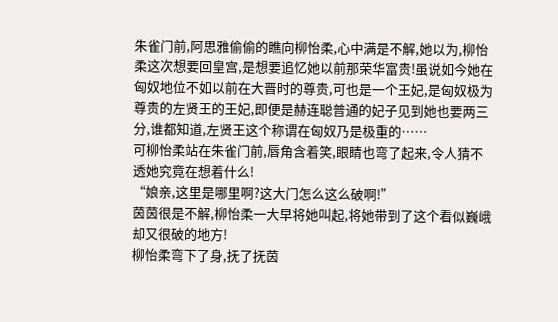朱雀门前,阿思雅偷偷的瞧向柳怡柔,心中满是不解,她以为,柳怡柔这次想要回皇宫,是想要追忆她以前那荣华富贵!虽说如今她在匈奴地位不如以前在大晋时的尊贵,可也是一个王妃,是匈奴极为尊贵的左贤王的王妃,即便是赫连聪普通的妃子见到她也要两三分,谁都知道,左贤王这个称谓在匈奴乃是极重的……
可柳怡柔站在朱雀门前,唇角含着笑,眼睛也弯了起来,令人猜不透她究竟在想着什么!
“娘亲,这里是哪里啊?这大门怎么这么破啊!”
茵茵很是不解,柳怡柔一大早将她叫起,将她带到了这个看似巍峨却又很破的地方!
柳怡柔弯下了身,抚了抚茵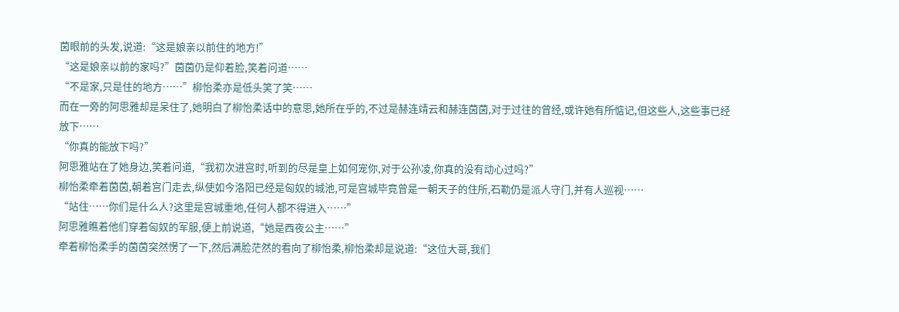茵眼前的头发,说道:“这是娘亲以前住的地方!”
“这是娘亲以前的家吗?”茵茵仍是仰着脸,笑着问道……
“不是家,只是住的地方……”柳怡柔亦是低头笑了笑……
而在一旁的阿思雅却是呆住了,她明白了柳怡柔话中的意思,她所在乎的,不过是赫连靖云和赫连茵茵,对于过往的曾经,或许她有所惦记,但这些人,这些事已经放下……
“你真的能放下吗?”
阿思雅站在了她身边,笑着问道,“我初次进宫时,听到的尽是皇上如何宠你,对于公孙凌,你真的没有动心过吗?”
柳怡柔牵着茵茵,朝着宫门走去,纵使如今洛阳已经是匈奴的城池,可是宫城毕竟曾是一朝天子的住所,石勒仍是派人守门,并有人巡视……
“站住……你们是什么人?这里是宫城重地,任何人都不得进入……”
阿思雅瞧着他们穿着匈奴的军服,便上前说道,“她是西夜公主……”
牵着柳怡柔手的茵茵突然愣了一下,然后满脸茫然的看向了柳怡柔,柳怡柔却是说道:“这位大哥,我们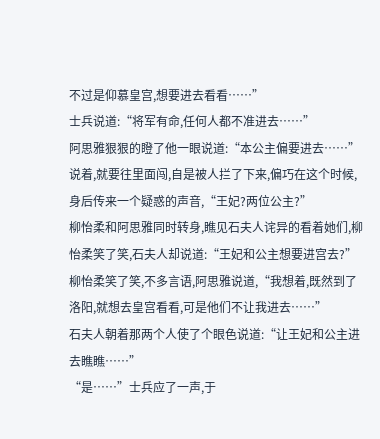不过是仰慕皇宫,想要进去看看……”
士兵说道:“将军有命,任何人都不准进去……”
阿思雅狠狠的瞪了他一眼说道:“本公主偏要进去……”
说着,就要往里面闯,自是被人拦了下来,偏巧在这个时候,身后传来一个疑惑的声音,“王妃?两位公主?”
柳怡柔和阿思雅同时转身,瞧见石夫人诧异的看着她们,柳怡柔笑了笑,石夫人却说道:“王妃和公主想要进宫去?”
柳怡柔笑了笑,不多言语,阿思雅说道,“我想着,既然到了洛阳,就想去皇宫看看,可是他们不让我进去……”
石夫人朝着那两个人使了个眼色说道:“让王妃和公主进去瞧瞧……”
“是……”士兵应了一声,于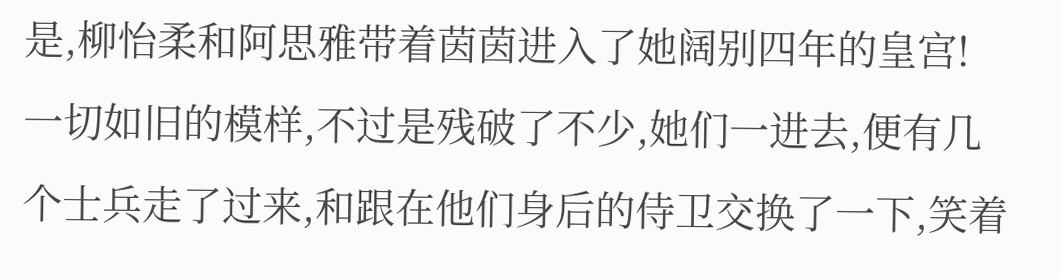是,柳怡柔和阿思雅带着茵茵进入了她阔别四年的皇宫!
一切如旧的模样,不过是残破了不少,她们一进去,便有几个士兵走了过来,和跟在他们身后的侍卫交换了一下,笑着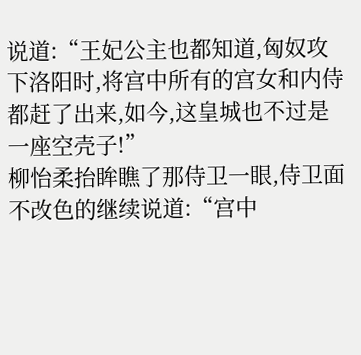说道:“王妃公主也都知道,匈奴攻下洛阳时,将宫中所有的宫女和内侍都赶了出来,如今,这皇城也不过是一座空壳子!”
柳怡柔抬眸瞧了那侍卫一眼,侍卫面不改色的继续说道:“宫中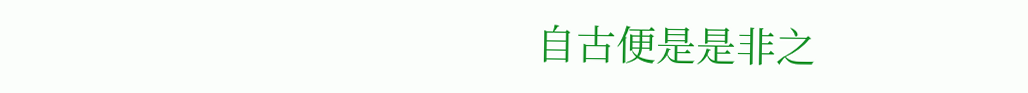自古便是是非之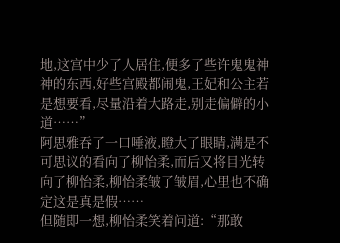地,这宫中少了人居住,便多了些许鬼鬼神神的东西,好些宫殿都闹鬼,王妃和公主若是想要看,尽量沿着大路走,别走偏僻的小道……”
阿思雅吞了一口唾液,瞪大了眼睛,满是不可思议的看向了柳怡柔,而后又将目光转向了柳怡柔,柳怡柔皱了皱眉,心里也不确定这是真是假……
但随即一想,柳怡柔笑着问道:“那敢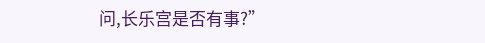问,长乐宫是否有事?”